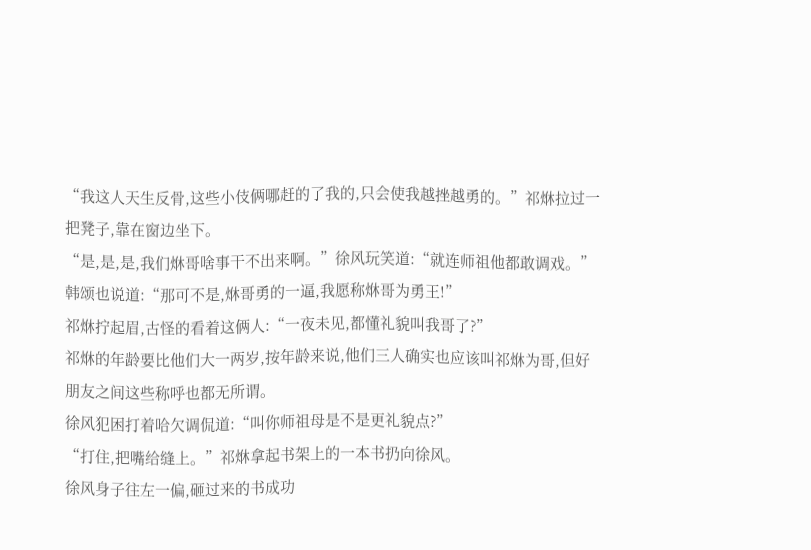“我这人天生反骨,这些小伎俩哪赶的了我的,只会使我越挫越勇的。”祁烌拉过一把凳子,靠在窗边坐下。
“是,是,是,我们烌哥啥事干不出来啊。”徐风玩笑道:“就连师祖他都敢调戏。”
韩颂也说道:“那可不是,烌哥勇的一逼,我愿称烌哥为勇王!”
祁烌拧起眉,古怪的看着这俩人:“一夜未见,都懂礼貌叫我哥了?”
祁烌的年龄要比他们大一两岁,按年龄来说,他们三人确实也应该叫祁烌为哥,但好朋友之间这些称呼也都无所谓。
徐风犯困打着哈欠调侃道:“叫你师祖母是不是更礼貌点?”
“打住,把嘴给缝上。”祁烌拿起书架上的一本书扔向徐风。
徐风身子往左一偏,砸过来的书成功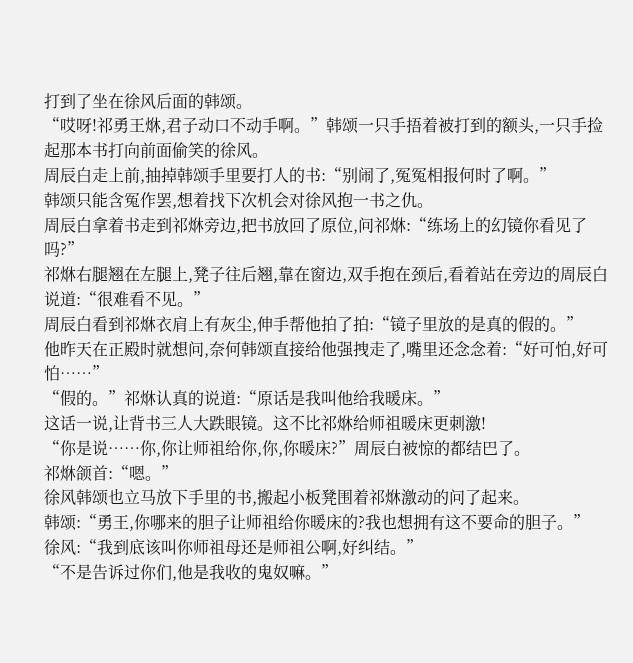打到了坐在徐风后面的韩颂。
“哎呀!祁勇王烌,君子动口不动手啊。”韩颂一只手捂着被打到的额头,一只手捡起那本书打向前面偷笑的徐风。
周辰白走上前,抽掉韩颂手里要打人的书:“别闹了,冤冤相报何时了啊。”
韩颂只能含冤作罢,想着找下次机会对徐风抱一书之仇。
周辰白拿着书走到祁烌旁边,把书放回了原位,问祁烌:“练场上的幻镜你看见了吗?”
祁烌右腿翘在左腿上,凳子往后翘,靠在窗边,双手抱在颈后,看着站在旁边的周辰白说道:“很难看不见。”
周辰白看到祁烌衣肩上有灰尘,伸手帮他拍了拍:“镜子里放的是真的假的。”
他昨天在正殿时就想问,奈何韩颂直接给他强拽走了,嘴里还念念着:“好可怕,好可怕……”
“假的。”祁烌认真的说道:“原话是我叫他给我暖床。”
这话一说,让背书三人大跌眼镜。这不比祁烌给师祖暖床更刺激!
“你是说……你,你让师祖给你,你,你暖床?”周辰白被惊的都结巴了。
祁烌颌首:“嗯。”
徐风韩颂也立马放下手里的书,搬起小板凳围着祁烌激动的问了起来。
韩颂:“勇王,你哪来的胆子让师祖给你暖床的?我也想拥有这不要命的胆子。”
徐风:“我到底该叫你师祖母还是师祖公啊,好纠结。”
“不是告诉过你们,他是我收的鬼奴嘛。”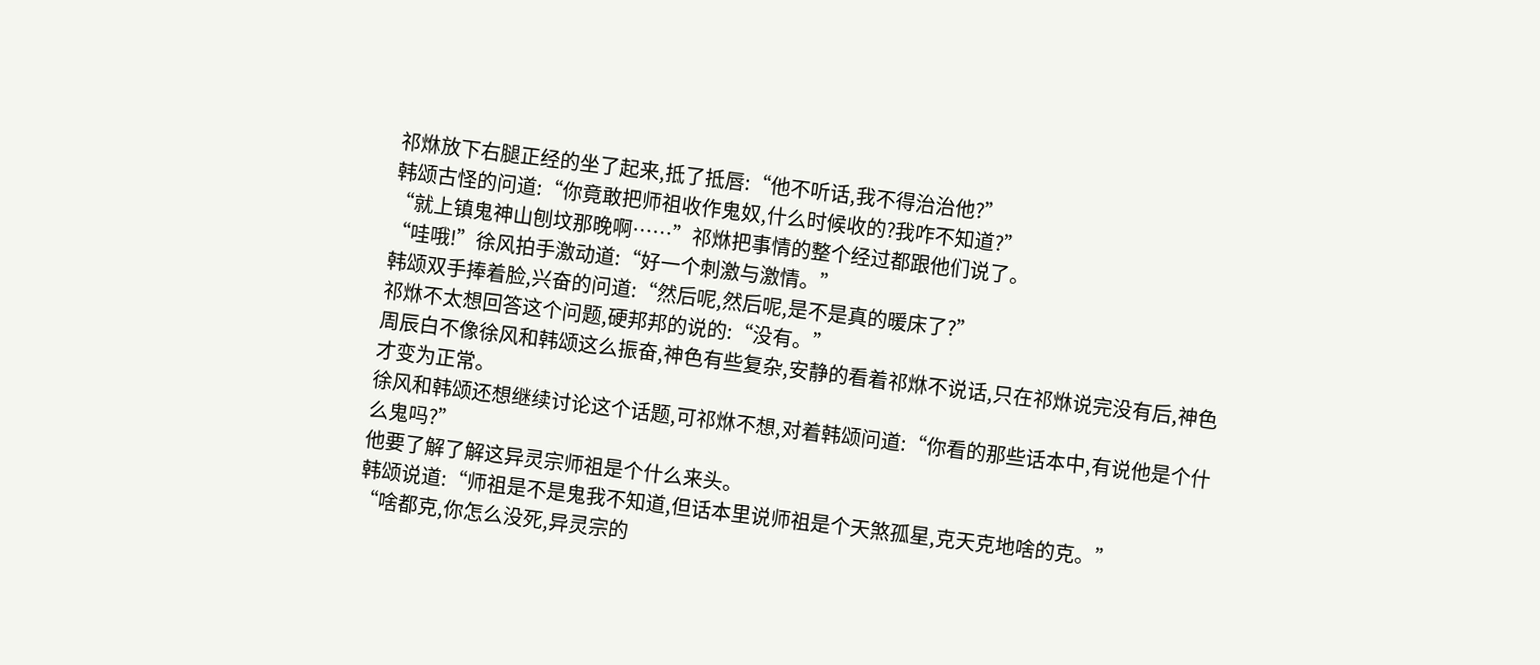祁烌放下右腿正经的坐了起来,抵了抵唇:“他不听话,我不得治治他?”
韩颂古怪的问道:“你竟敢把师祖收作鬼奴,什么时候收的?我咋不知道?”
“就上镇鬼神山刨坟那晚啊……”祁烌把事情的整个经过都跟他们说了。
“哇哦!”徐风拍手激动道:“好一个刺激与激情。”
韩颂双手捧着脸,兴奋的问道:“然后呢,然后呢,是不是真的暖床了?”
祁烌不太想回答这个问题,硬邦邦的说的:“没有。”
周辰白不像徐风和韩颂这么振奋,神色有些复杂,安静的看着祁烌不说话,只在祁烌说完没有后,神色才变为正常。
徐风和韩颂还想继续讨论这个话题,可祁烌不想,对着韩颂问道:“你看的那些话本中,有说他是个什么鬼吗?”
他要了解了解这异灵宗师祖是个什么来头。
韩颂说道:“师祖是不是鬼我不知道,但话本里说师祖是个天煞孤星,克天克地啥的克。”
“啥都克,你怎么没死,异灵宗的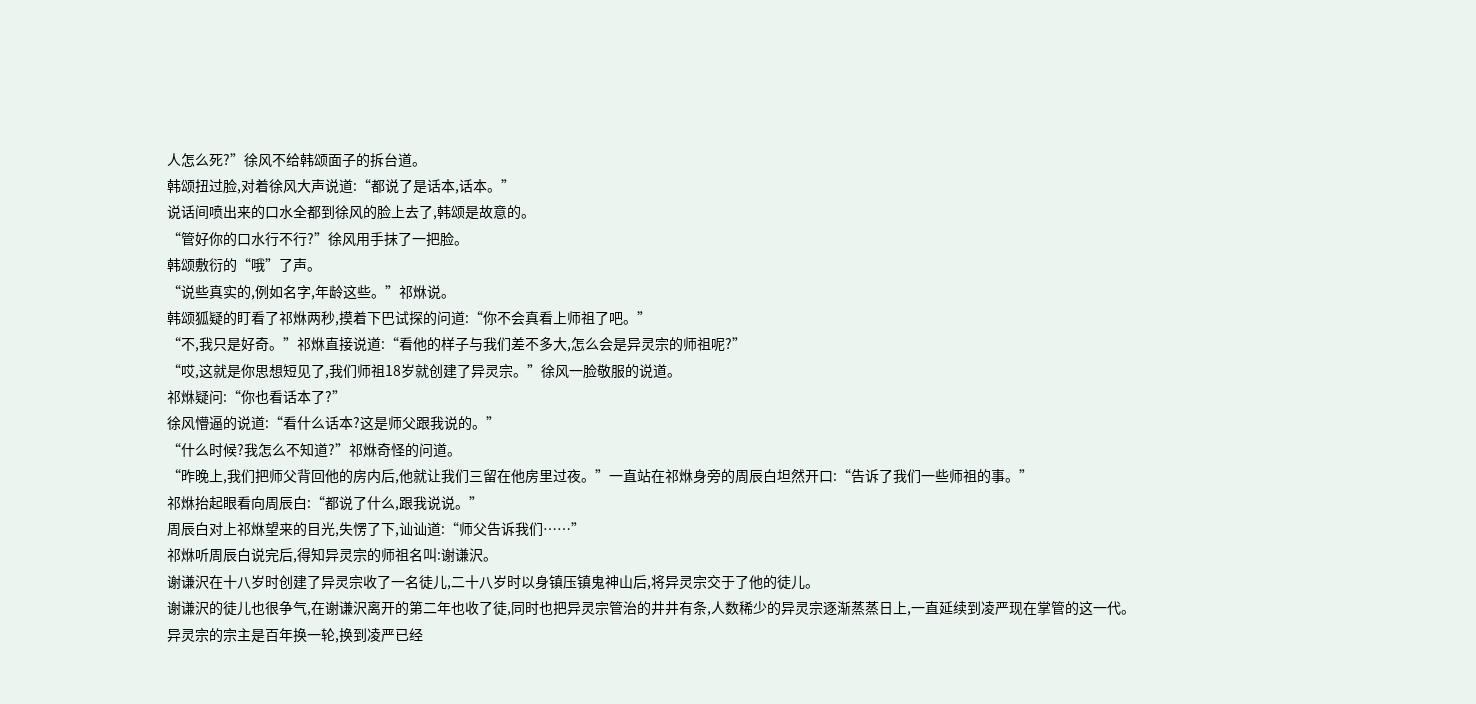人怎么死?”徐风不给韩颂面子的拆台道。
韩颂扭过脸,对着徐风大声说道:“都说了是话本,话本。”
说话间喷出来的口水全都到徐风的脸上去了,韩颂是故意的。
“管好你的口水行不行?”徐风用手抹了一把脸。
韩颂敷衍的“哦”了声。
“说些真实的,例如名字,年龄这些。”祁烌说。
韩颂狐疑的盯看了祁烌两秒,摸着下巴试探的问道:“你不会真看上师祖了吧。”
“不,我只是好奇。”祁烌直接说道:“看他的样子与我们差不多大,怎么会是异灵宗的师祖呢?”
“哎,这就是你思想短见了,我们师祖18岁就创建了异灵宗。”徐风一脸敬服的说道。
祁烌疑问:“你也看话本了?”
徐风懵逼的说道:“看什么话本?这是师父跟我说的。”
“什么时候?我怎么不知道?”祁烌奇怪的问道。
“昨晚上,我们把师父背回他的房内后,他就让我们三留在他房里过夜。”一直站在祁烌身旁的周辰白坦然开口:“告诉了我们一些师祖的事。”
祁烌抬起眼看向周辰白:“都说了什么,跟我说说。”
周辰白对上祁烌望来的目光,失愣了下,讪讪道:“师父告诉我们……”
祁烌听周辰白说完后,得知异灵宗的师祖名叫:谢谦沢。
谢谦沢在十八岁时创建了异灵宗收了一名徒儿,二十八岁时以身镇压镇鬼神山后,将异灵宗交于了他的徒儿。
谢谦沢的徒儿也很争气,在谢谦沢离开的第二年也收了徒,同时也把异灵宗管治的井井有条,人数稀少的异灵宗逐渐蒸蒸日上,一直延续到凌严现在掌管的这一代。
异灵宗的宗主是百年换一轮,换到凌严已经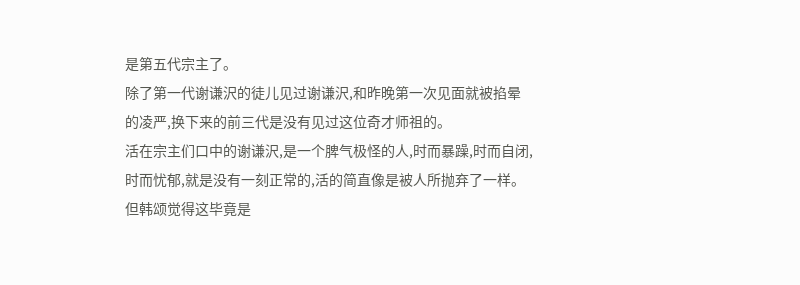是第五代宗主了。
除了第一代谢谦沢的徒儿见过谢谦沢,和昨晚第一次见面就被掐晕的凌严,换下来的前三代是没有见过这位奇才师祖的。
活在宗主们口中的谢谦沢,是一个脾气极怪的人,时而暴躁,时而自闭,时而忧郁,就是没有一刻正常的,活的简直像是被人所抛弃了一样。
但韩颂觉得这毕竟是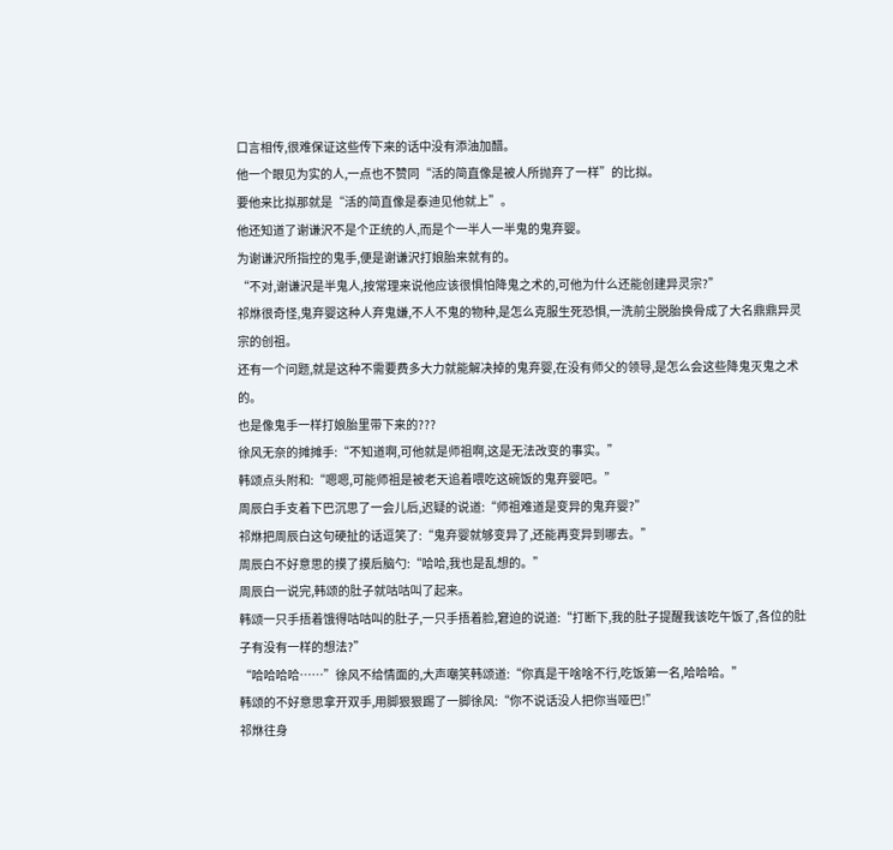口言相传,很难保证这些传下来的话中没有添油加醋。
他一个眼见为实的人,一点也不赞同“活的简直像是被人所抛弃了一样”的比拟。
要他来比拟那就是“活的简直像是泰迪见他就上”。
他还知道了谢谦沢不是个正统的人,而是个一半人一半鬼的鬼弃婴。
为谢谦沢所指控的鬼手,便是谢谦沢打娘胎来就有的。
“不对,谢谦沢是半鬼人,按常理来说他应该很惧怕降鬼之术的,可他为什么还能创建异灵宗?”
祁烌很奇怪,鬼弃婴这种人弃鬼嫌,不人不鬼的物种,是怎么克服生死恐惧,一洗前尘脱胎换骨成了大名鼎鼎异灵宗的创祖。
还有一个问题,就是这种不需要费多大力就能解决掉的鬼弃婴,在没有师父的领导,是怎么会这些降鬼灭鬼之术的。
也是像鬼手一样打娘胎里带下来的???
徐风无奈的摊摊手:“不知道啊,可他就是师祖啊,这是无法改变的事实。”
韩颂点头附和:“嗯嗯,可能师祖是被老天追着喂吃这碗饭的鬼弃婴吧。”
周辰白手支着下巴沉思了一会儿后,迟疑的说道:“师祖难道是变异的鬼弃婴?”
祁烌把周辰白这句硬扯的话逗笑了:“鬼弃婴就够变异了,还能再变异到哪去。”
周辰白不好意思的摸了摸后脑勺:“哈哈,我也是乱想的。”
周辰白一说完,韩颂的肚子就咕咕叫了起来。
韩颂一只手捂着饿得咕咕叫的肚子,一只手捂着脸,窘迫的说道:“打断下,我的肚子提醒我该吃午饭了,各位的肚子有没有一样的想法?”
“哈哈哈哈……”徐风不给情面的,大声嘲笑韩颂道:“你真是干啥啥不行,吃饭第一名,哈哈哈。”
韩颂的不好意思拿开双手,用脚狠狠踢了一脚徐风:“你不说话没人把你当哑巴!”
祁烌往身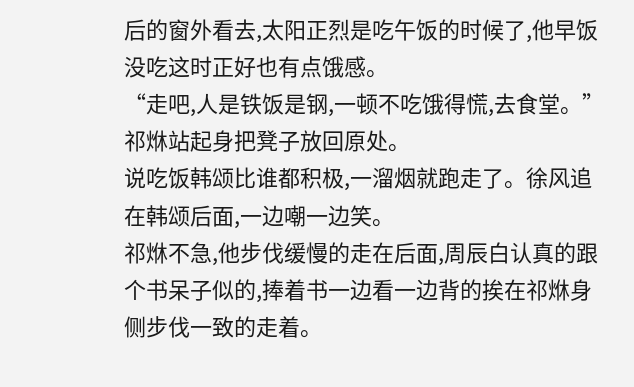后的窗外看去,太阳正烈是吃午饭的时候了,他早饭没吃这时正好也有点饿感。
“走吧,人是铁饭是钢,一顿不吃饿得慌,去食堂。”祁烌站起身把凳子放回原处。
说吃饭韩颂比谁都积极,一溜烟就跑走了。徐风追在韩颂后面,一边嘲一边笑。
祁烌不急,他步伐缓慢的走在后面,周辰白认真的跟个书呆子似的,捧着书一边看一边背的挨在祁烌身侧步伐一致的走着。